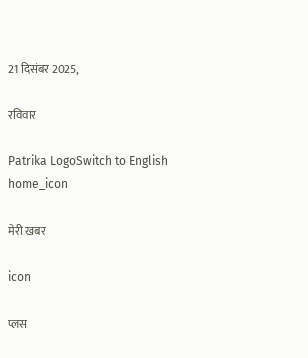21 दिसंबर 2025,

रविवार

Patrika LogoSwitch to English
home_icon

मेरी खबर

icon

प्लस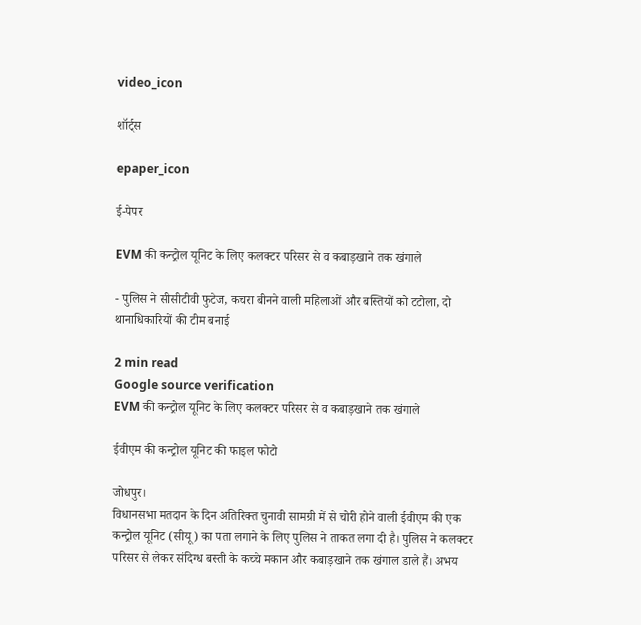video_icon

शॉर्ट्स

epaper_icon

ई-पेपर

EVM की कन्ट्रोल यूनिट के लिए कलक्टर परिसर से व कबाड़खाने तक खंगाले

- पुलिस ने सीसीटीवी फुटेज, कचरा बीनने वाली महिलाओं और बस्तियों को टटोला, दो थानाधिकारियों की टीम बनाई

2 min read
Google source verification
EVM की कन्ट्रोल यूनिट के लिए कलक्टर परिसर से व कबाड़खाने तक खंगाले

ईवीएम की कन्ट्रोल यूनिट की फाइल फोटो

जोधपुर।
विधानसभा मतदान के दिन अतिरिक्त चुनावी सामग्री में से चोरी होने वाली ईवीएम की एक कन्ट्रोल यूनिट (सीयू) का पता लगाने के लिए पुलिस ने ताकत लगा दी है। पुलिस ने कलक्टर परिसर से लेकर संदिग्ध बस्ती के कच्चे मकान और कबाड़खाने तक खंगाल डाले हैं। अभय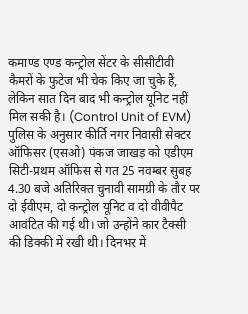कमाण्ड एण्ड कन्ट्रोल सेंटर के सीसीटीवी कैमरों के फुटेज भी चेक किए जा चुके हैं, लेकिन सात दिन बाद भी कन्ट्रोल यूनिट नहीं मिल सकी है। (Control Unit of EVM)
पुलिस के अनुसार कीर्ति नगर निवासी सेक्टर ऑफिसर (एसओ) पंकज जाखड़ को एडीएम सिटी-प्रथम ऑफिस से गत 25 नवम्बर सुबह 4.30 बजे अतिरिक्त चुनावी सामग्री के तौर पर दो ईवीएम, दो कन्ट्रोल यूनिट व दो वीवीपैट आवंटित की गई थी। जो उन्होंने कार टैक्सी की डिक्की में रखी थी। दिनभर में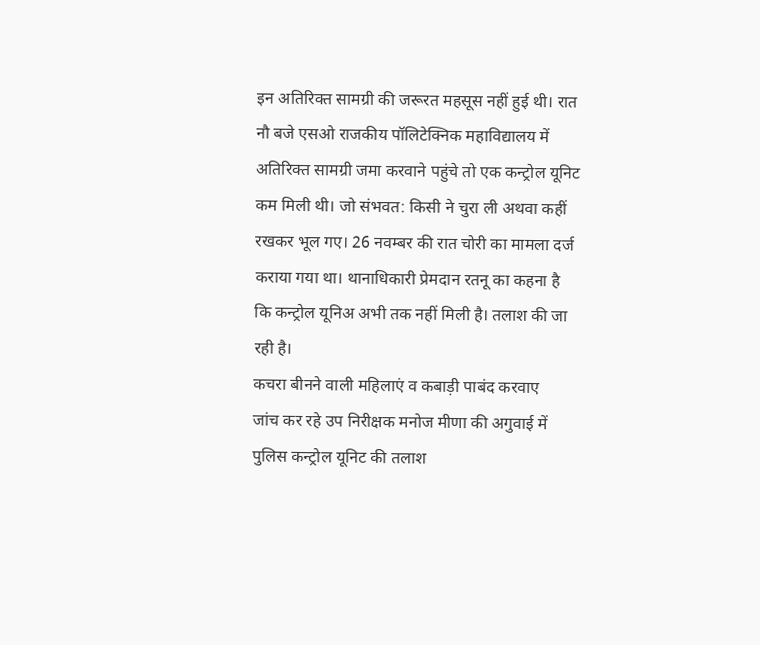इन अतिरिक्त सामग्री की जरूरत महसूस नहीं हुई थी। रात नौ बजे एसओ राजकीय पॉलिटेक्निक महाविद्यालय में अतिरिक्त सामग्री जमा करवाने पहुंचे तो एक कन्ट्रोल यूनिट कम मिली थी। जो संभवत: किसी ने चुरा ली अथवा कहीं रखकर भूल गए। 26 नवम्बर की रात चोरी का मामला दर्ज कराया गया था। थानाधिकारी प्रेमदान रतनू का कहना है कि कन्ट्रोल यूनिअ अभी तक नहीं मिली है। तलाश की जा रही है।
कचरा बीनने वाली महिलाएं व कबाड़ी पाबंद करवाए
जांच कर रहे उप निरीक्षक मनोज मीणा की अगुवाई में पुलिस कन्ट्रोल यूनिट की तलाश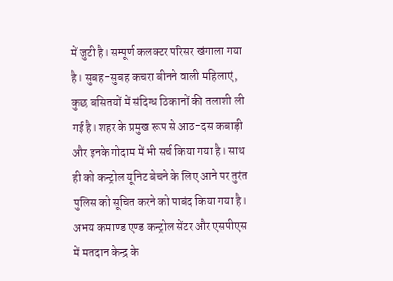में जुटी है। सम्पूर्ण कलक्टर परिसर खंगाला गया है। सुबह-सुबह कचरा बीनने वाली महिलाएं, कुछ बसितयों में संदिग्ध ठिकानों की तलाशी ली गई है। शहर के प्रमुख रूप से आठ-दस कबाड़ी और इनके गोदाम में भी सर्च किया गया है। साथ ही को कन्ट्रोल यूनिट बेचने के लिए आने पर तुरंत पुलिस को सूचित करने को पाबंद किया गया है। अभय कमाण्ड एण्ड कन्ट्रोल सेंटर और एसपीएस में मतदान केन्द्र के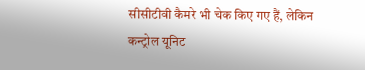सीसीटीवी कैमरे भी चेक किए गए हैं, लेकिन कन्ट्रोल यूनिट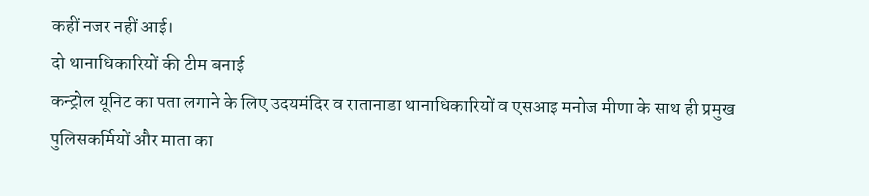कहीं नजर नहीं आई।
दो थानाधिकारियों की टीम बनाई
कन्ट्रोल यूनिट का पता लगाने के लिए उदयमंदिर व रातानाडा थानाधिकारियों व एसआइ मनोज मीणा के साथ ही प्रमुख पुलिसकर्मियों और माता का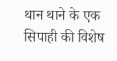थान थाने के एक सिपाही की विशेष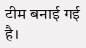टीम बनाई गई है।